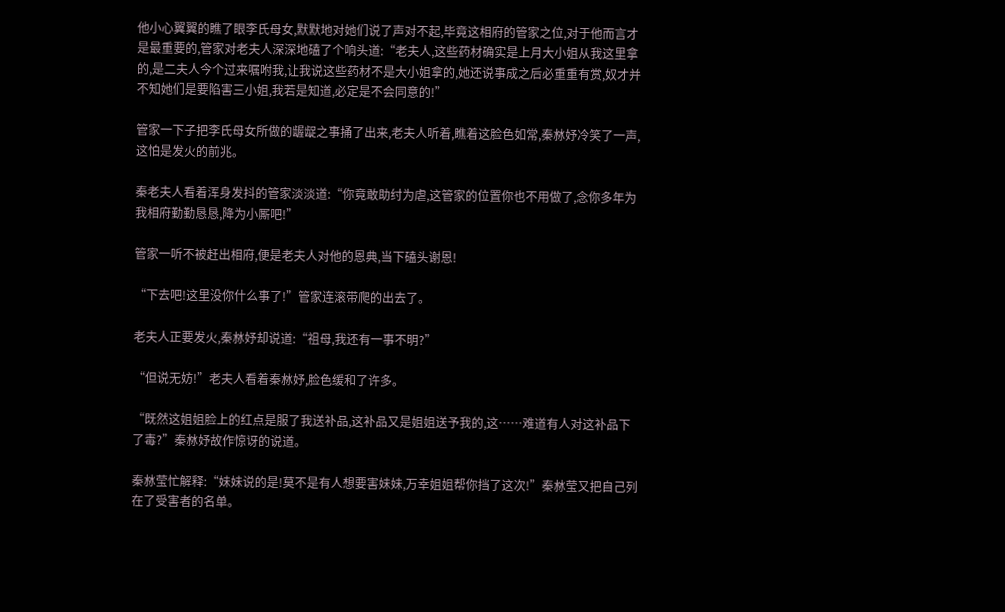他小心翼翼的瞧了眼李氏母女,默默地对她们说了声对不起,毕竟这相府的管家之位,对于他而言才是最重要的,管家对老夫人深深地磕了个响头道:“老夫人,这些药材确实是上月大小姐从我这里拿的,是二夫人今个过来嘱咐我,让我说这些药材不是大小姐拿的,她还说事成之后必重重有赏,奴才并不知她们是要陷害三小姐,我若是知道,必定是不会同意的!”

管家一下子把李氏母女所做的龌龊之事捅了出来,老夫人听着,瞧着这脸色如常,秦沝妤冷笑了一声,这怕是发火的前兆。

秦老夫人看着浑身发抖的管家淡淡道:“你竟敢助纣为虐,这管家的位置你也不用做了,念你多年为我相府勤勤恳恳,降为小厮吧!”

管家一听不被赶出相府,便是老夫人对他的恩典,当下磕头谢恩!

“下去吧!这里没你什么事了!”管家连滚带爬的出去了。

老夫人正要发火,秦沝妤却说道:“祖母,我还有一事不明?”

“但说无妨!”老夫人看着秦沝妤,脸色缓和了许多。

“既然这姐姐脸上的红点是服了我送补品,这补品又是姐姐送予我的,这……难道有人对这补品下了毒?”秦沝妤故作惊讶的说道。

秦沝莹忙解释:“妹妹说的是!莫不是有人想要害妹妹,万幸姐姐帮你挡了这次!”秦沝莹又把自己列在了受害者的名单。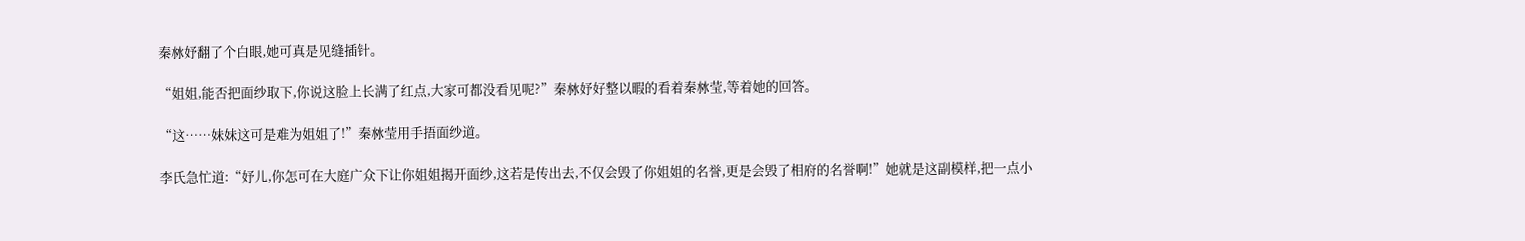秦沝妤翻了个白眼,她可真是见缝插针。

“姐姐,能否把面纱取下,你说这脸上长满了红点,大家可都没看见呢?”秦沝妤好整以暇的看着秦沝莹,等着她的回答。

“这……妹妹这可是难为姐姐了!”秦沝莹用手捂面纱道。

李氏急忙道:“妤儿,你怎可在大庭广众下让你姐姐揭开面纱,这若是传出去,不仅会毁了你姐姐的名誉,更是会毁了相府的名誉啊!”她就是这副模样,把一点小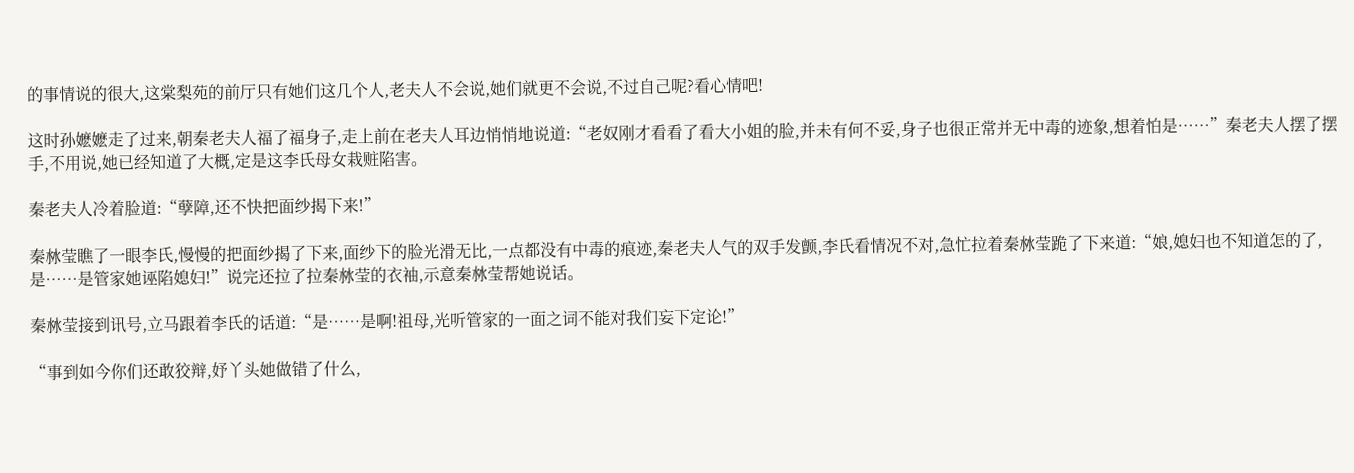的事情说的很大,这棠梨苑的前厅只有她们这几个人,老夫人不会说,她们就更不会说,不过自己呢?看心情吧!

这时孙嬷嬷走了过来,朝秦老夫人福了福身子,走上前在老夫人耳边悄悄地说道:“老奴刚才看看了看大小姐的脸,并未有何不妥,身子也很正常并无中毒的迹象,想着怕是……”秦老夫人摆了摆手,不用说,她已经知道了大概,定是这李氏母女栽赃陷害。

秦老夫人冷着脸道:“孽障,还不快把面纱揭下来!”

秦沝莹瞧了一眼李氏,慢慢的把面纱揭了下来,面纱下的脸光滑无比,一点都没有中毒的痕迹,秦老夫人气的双手发颤,李氏看情况不对,急忙拉着秦沝莹跪了下来道:“娘,媳妇也不知道怎的了,是……是管家她诬陷媳妇!”说完还拉了拉秦沝莹的衣袖,示意秦沝莹帮她说话。

秦沝莹接到讯号,立马跟着李氏的话道:“是……是啊!祖母,光听管家的一面之词不能对我们妄下定论!”

“事到如今你们还敢狡辩,妤丫头她做错了什么,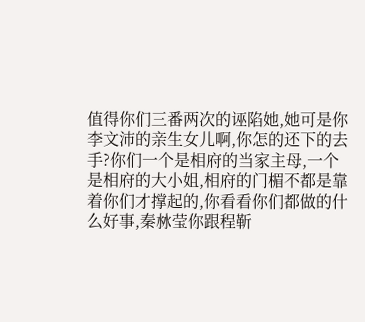值得你们三番两次的诬陷她,她可是你李文沛的亲生女儿啊,你怎的还下的去手?你们一个是相府的当家主母,一个是相府的大小姐,相府的门楣不都是靠着你们才撑起的,你看看你们都做的什么好事,秦沝莹你跟程靳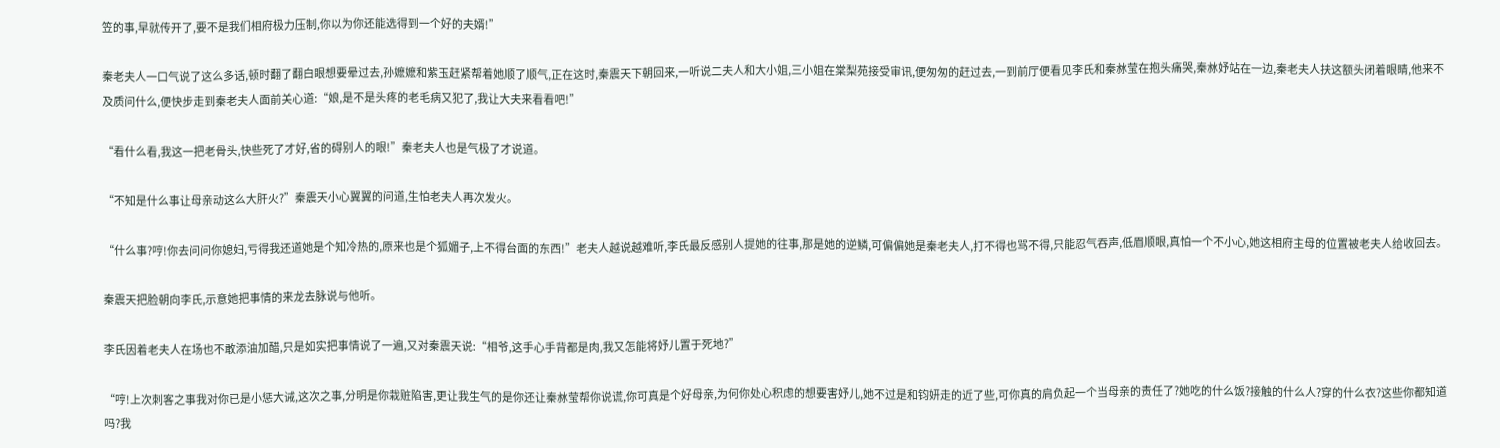笠的事,早就传开了,要不是我们相府极力压制,你以为你还能选得到一个好的夫婿!”

秦老夫人一口气说了这么多话,顿时翻了翻白眼想要晕过去,孙嬷嬷和紫玉赶紧帮着她顺了顺气,正在这时,秦震天下朝回来,一听说二夫人和大小姐,三小姐在棠梨苑接受审讯,便匆匆的赶过去,一到前厅便看见李氏和秦沝莹在抱头痛哭,秦沝妤站在一边,秦老夫人扶这额头闭着眼睛,他来不及质问什么,便快步走到秦老夫人面前关心道:“娘,是不是头疼的老毛病又犯了,我让大夫来看看吧!”

“看什么看,我这一把老骨头,快些死了才好,省的碍别人的眼!”秦老夫人也是气极了才说道。

“不知是什么事让母亲动这么大肝火?”秦震天小心翼翼的问道,生怕老夫人再次发火。

“什么事?哼!你去问问你媳妇,亏得我还道她是个知冷热的,原来也是个狐媚子,上不得台面的东西!”老夫人越说越难听,李氏最反感别人提她的往事,那是她的逆鳞,可偏偏她是秦老夫人,打不得也骂不得,只能忍气吞声,低眉顺眼,真怕一个不小心,她这相府主母的位置被老夫人给收回去。

秦震天把脸朝向李氏,示意她把事情的来龙去脉说与他听。

李氏因着老夫人在场也不敢添油加醋,只是如实把事情说了一遍,又对秦震天说:“相爷,这手心手背都是肉,我又怎能将妤儿置于死地?”

“哼!上次刺客之事我对你已是小惩大诫,这次之事,分明是你栽赃陷害,更让我生气的是你还让秦沝莹帮你说谎,你可真是个好母亲,为何你处心积虑的想要害妤儿,她不过是和钧妍走的近了些,可你真的肩负起一个当母亲的责任了?她吃的什么饭?接触的什么人?穿的什么衣?这些你都知道吗?我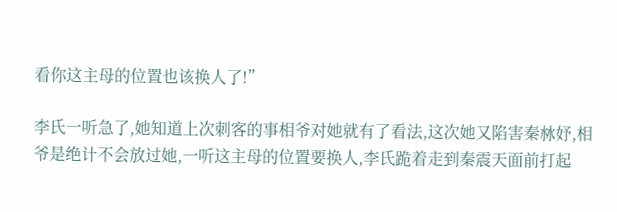看你这主母的位置也该换人了!”

李氏一听急了,她知道上次刺客的事相爷对她就有了看法,这次她又陷害秦沝妤,相爷是绝计不会放过她,一听这主母的位置要换人,李氏跪着走到秦震天面前打起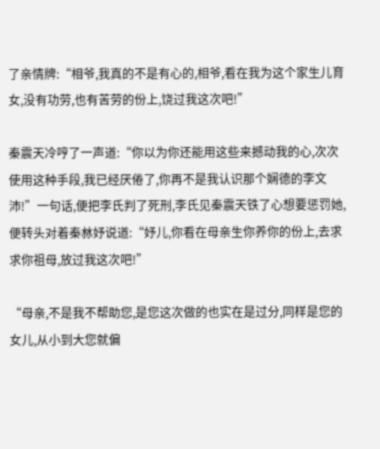了亲情牌:“相爷,我真的不是有心的,相爷,看在我为这个家生儿育女,没有功劳,也有苦劳的份上,饶过我这次吧!”

秦震天冷哼了一声道:“你以为你还能用这些来撼动我的心,次次使用这种手段,我已经厌倦了,你再不是我认识那个娴德的李文沛!”一句话,便把李氏判了死刑,李氏见秦震天铁了心想要惩罚她,便转头对着秦沝妤说道:“妤儿,你看在母亲生你养你的份上,去求求你祖母,放过我这次吧!”

“母亲,不是我不帮助您,是您这次做的也实在是过分,同样是您的女儿,从小到大您就偏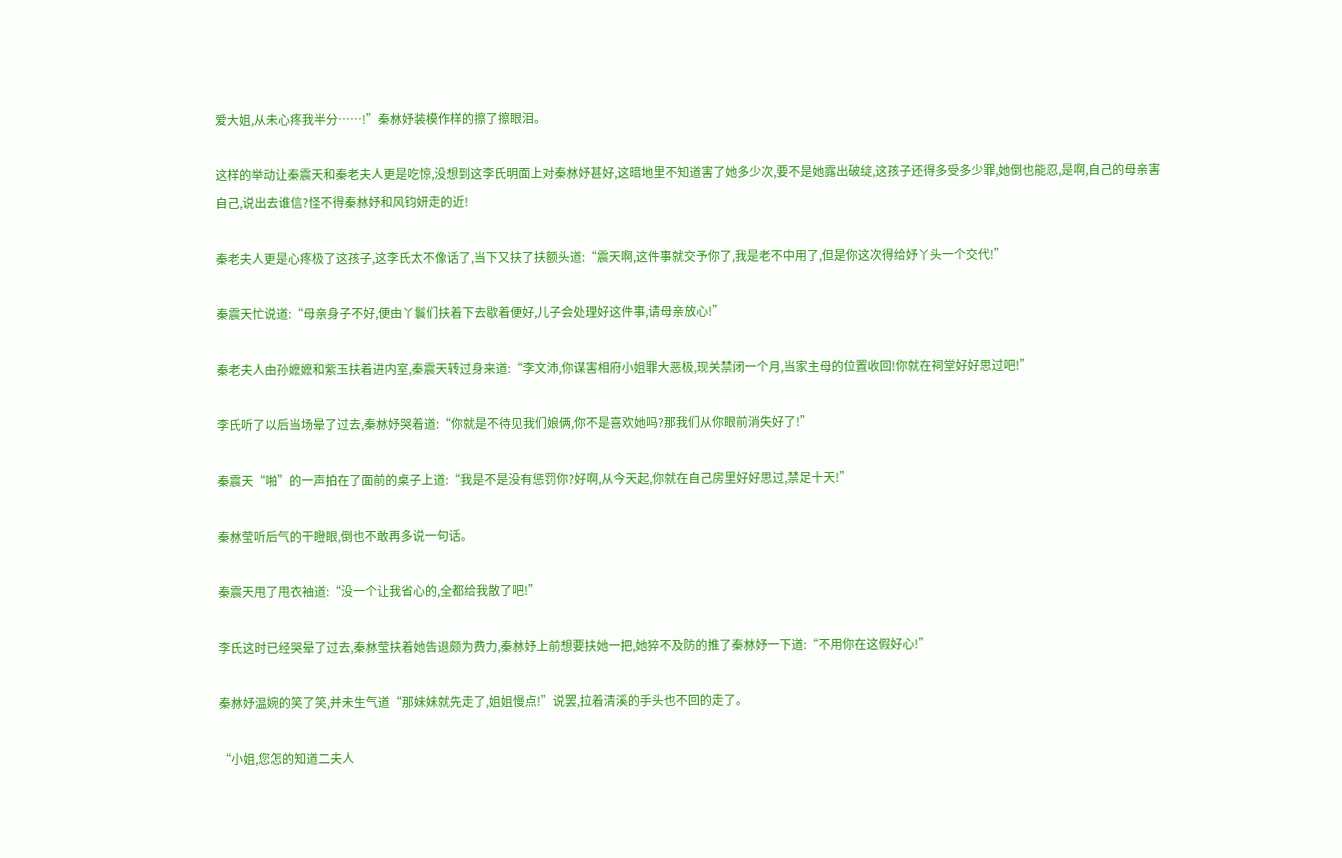爱大姐,从未心疼我半分……!”秦沝妤装模作样的擦了擦眼泪。

这样的举动让秦震天和秦老夫人更是吃惊,没想到这李氏明面上对秦沝妤甚好,这暗地里不知道害了她多少次,要不是她露出破绽,这孩子还得多受多少罪,她倒也能忍,是啊,自己的母亲害自己,说出去谁信?怪不得秦沝妤和风钧妍走的近!

秦老夫人更是心疼极了这孩子,这李氏太不像话了,当下又扶了扶额头道:“震天啊,这件事就交予你了,我是老不中用了,但是你这次得给妤丫头一个交代!”

秦震天忙说道:“母亲身子不好,便由丫鬟们扶着下去歇着便好,儿子会处理好这件事,请母亲放心!”

秦老夫人由孙嬷嬷和紫玉扶着进内室,秦震天转过身来道:“李文沛,你谋害相府小姐罪大恶极,现关禁闭一个月,当家主母的位置收回!你就在祠堂好好思过吧!”

李氏听了以后当场晕了过去,秦沝妤哭着道:“你就是不待见我们娘俩,你不是喜欢她吗?那我们从你眼前消失好了!”

秦震天“啪”的一声拍在了面前的桌子上道:“我是不是没有惩罚你?好啊,从今天起,你就在自己房里好好思过,禁足十天!”

秦沝莹听后气的干瞪眼,倒也不敢再多说一句话。

秦震天甩了甩衣袖道:“没一个让我省心的,全都给我散了吧!”

李氏这时已经哭晕了过去,秦沝莹扶着她告退颇为费力,秦沝妤上前想要扶她一把,她猝不及防的推了秦沝妤一下道:“不用你在这假好心!”

秦沝妤温婉的笑了笑,并未生气道“那妹妹就先走了,姐姐慢点!”说罢,拉着清溪的手头也不回的走了。

“小姐,您怎的知道二夫人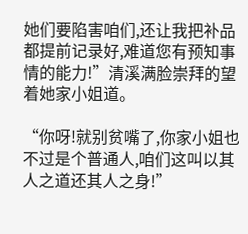她们要陷害咱们,还让我把补品都提前记录好,难道您有预知事情的能力!”清溪满脸崇拜的望着她家小姐道。

“你呀!就别贫嘴了,你家小姐也不过是个普通人,咱们这叫以其人之道还其人之身!”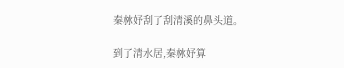秦沝妤刮了刮清溪的鼻头道。

到了清水居,秦沝妤算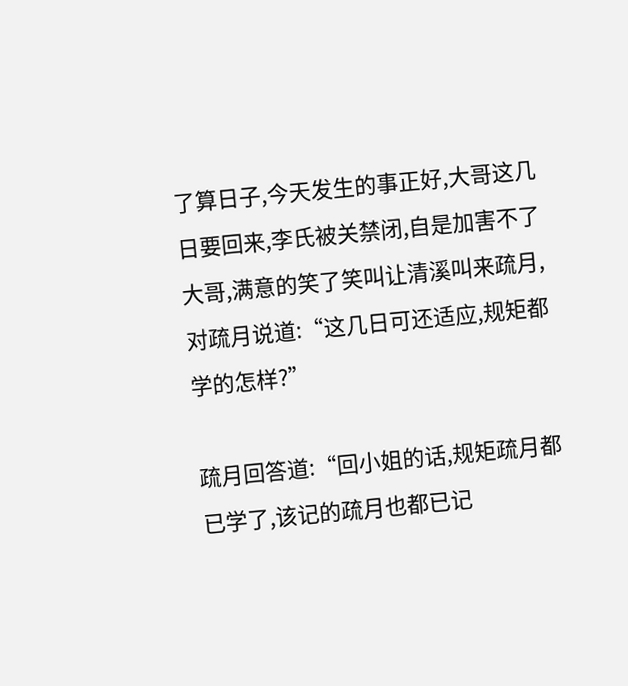了算日子,今天发生的事正好,大哥这几日要回来,李氏被关禁闭,自是加害不了大哥,满意的笑了笑叫让清溪叫来疏月,对疏月说道:“这几日可还适应,规矩都学的怎样?”

疏月回答道:“回小姐的话,规矩疏月都已学了,该记的疏月也都已记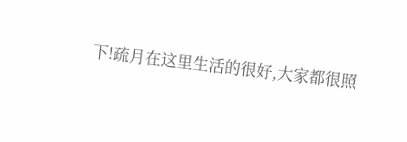下!疏月在这里生活的很好,大家都很照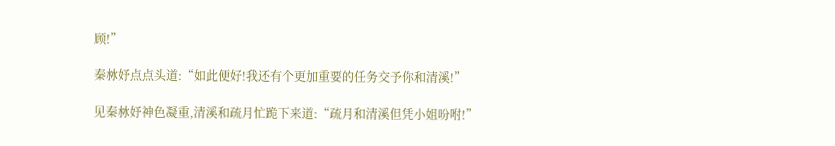顾!”

秦沝妤点点头道:“如此便好!我还有个更加重要的任务交予你和清溪!”

见秦沝妤神色凝重,清溪和疏月忙跪下来道:“疏月和清溪但凭小姐吩咐!”